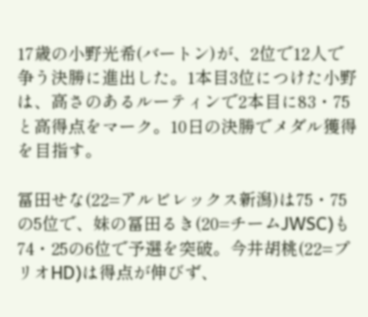17歳の小野光希(バートン)が、2位で12人で争う決勝に進出した。1本目3位につけた小野は、高さのあるルーティンで2本目に83・75と高得点をマーク。10日の決勝でメダル獲得を目指す。

冨田せな(22=アルビレックス新潟)は75・75の5位で、妹の冨田るき(20=チームJWSC)も74・25の6位で予選を突破。今井胡桃(22=プリオHD)は得点が伸びず、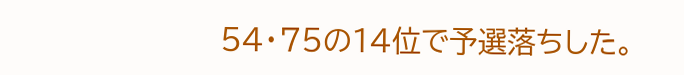54・75の14位で予選落ちした。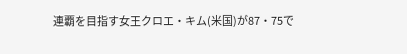連覇を目指す女王クロエ・キム(米国)が87・75で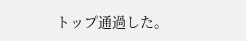トップ通過した。